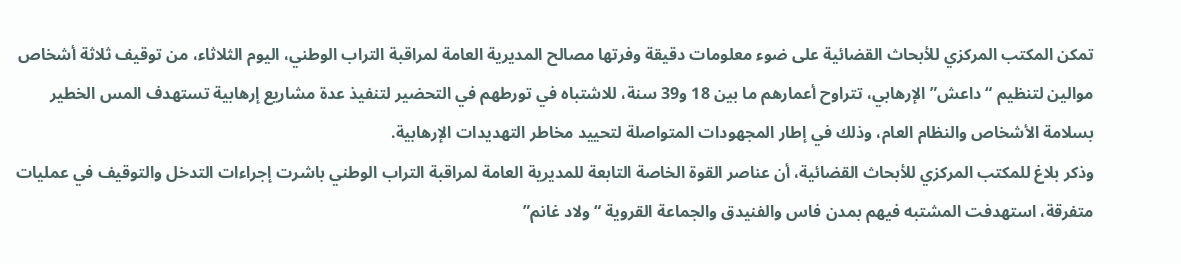تمكن المكتب المركزي للأبحاث القضائية على ضوء معلومات دقيقة وفرتها مصالح المديرية العامة لمراقبة التراب الوطني، اليوم الثلاثاء، من توقيف ثلاثة أشخاص موالين لتنظيم “داعش” الإرهابي، تتراوح أعمارهم ما بين 18 و39 سنة، للاشتباه في تورطهم في التحضير لتنفيذ عدة مشاريع إرهابية تستهدف المس الخطير بسلامة الأشخاص والنظام العام، وذلك في إطار المجهودات المتواصلة لتحييد مخاطر التهديدات الإرهابية.
وذكر بلاغ للمكتب المركزي للأبحاث القضائية، أن عناصر القوة الخاصة التابعة للمديرية العامة لمراقبة التراب الوطني باشرت إجراءات التدخل والتوقيف في عمليات متفرقة، استهدفت المشتبه فيهم بمدن فاس والفنيدق والجماعة القروية “ولاد غانم”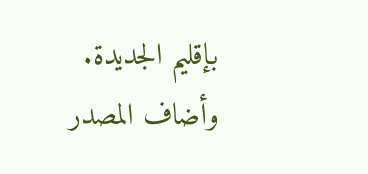بإقليم الجديدة.
وأضاف المصدر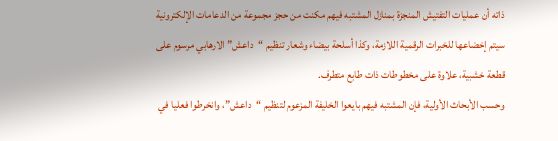ذاته أن عمليات التفتيش المنجزة بمنازل المشتبه فيهم مكنت من حجز مجموعة من الدعامات الإلكترونية سيتم إخضاعها للخبرات الرقمية اللازمة، وكذا أسلحة بيضاء وشعار تنظيم “داعش” الارهابي مرسوم على قطعة خشبية، علاوة على مخطوطات ذات طابع متطرف.
وحسب الأبحاث الأولية، فإن المشتبه فيهم بايعوا الخليفة المزعوم لتنظيم “داعش”، وانخرطوا فعليا في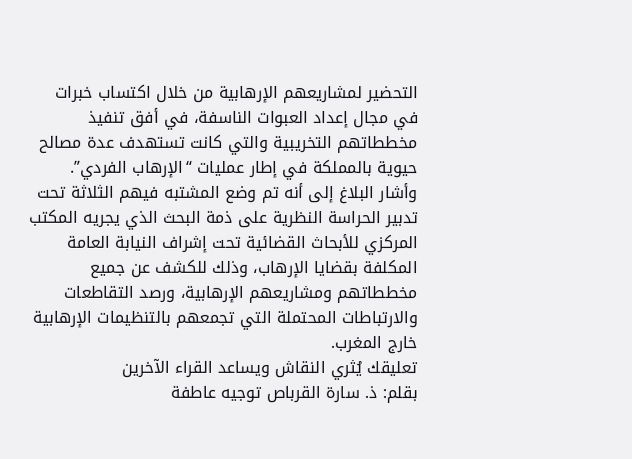التحضير لمشاريعهم الإرهابية من خلال اكتساب خبرات في مجال إعداد العبوات الناسفة، في أفق تنفيذ مخططاتهم التخريبية والتي كانت تستهدف عدة مصالح حيوية بالمملكة في إطار عمليات “الإرهاب الفردي”.
وأشار البلاغ إلى أنه تم وضع المشتبه فيهم الثلاثة تحت تدبير الحراسة النظرية على ذمة البحث الذي يجريه المكتب المركزي للأبحاث القضائية تحت إشراف النيابة العامة المكلفة بقضايا الإرهاب، وذلك للكشف عن جميع مخططاتهم ومشاريعهم الإرهابية، ورصد التقاطعات والارتباطات المحتملة التي تجمعهم بالتنظيمات الإرهابية خارج المغرب.
تعليقك يُثري النقاش ويساعد القراء الآخرين
بقلم: ذ. سارة القرباص توجيه عاطفة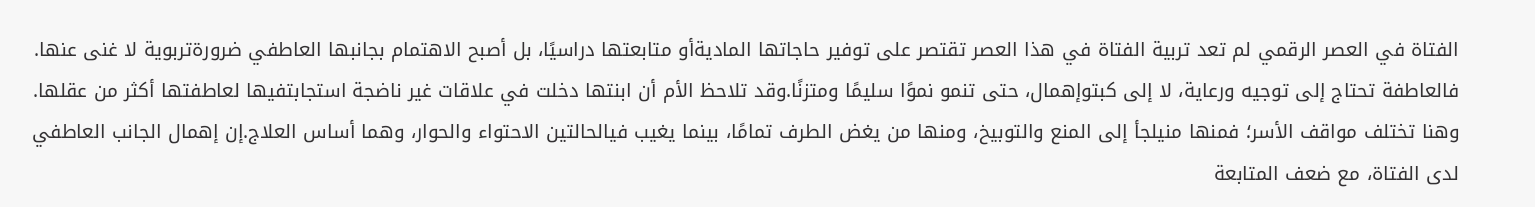الفتاة في العصر الرقمي لم تعد تربية الفتاة في هذا العصر تقتصر على توفير حاجاتها الماديةأو متابعتها دراسيًا، بل أصبح الاهتمام بجانبها العاطفي ضرورةتربوية لا غنى عنها. فالعاطفة تحتاج إلى توجيه ورعاية، لا إلى كبتوإهمال، حتى تنمو نموًا سليمًا ومتزنًا.وقد تلاحظ الأم أن ابنتها دخلت في علاقات غير ناضجة استجابتفيها لعاطفتها أكثر من عقلها. وهنا تختلف مواقف الأسر؛ فمنها منيلجأ إلى المنع والتوبيخ، ومنها من يغض الطرف تمامًا، بينما يغيب فيالحالتين الاحتواء والحوار، وهما أساس العلاج.إن إهمال الجانب العاطفي لدى الفتاة، مع ضعف المتابعة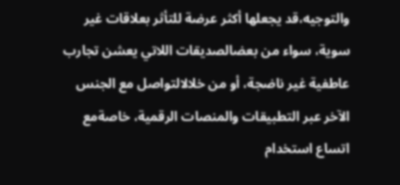والتوجيه،قد يجعلها أكثر عرضة للتأثر بعلاقات غير سوية، سواء من بعضالصديقات اللاتي يعشن تجارب عاطفية غير ناضجة، أو من خلالالتواصل مع الجنس الآخر عبر التطبيقات والمنصات الرقمية، خاصةمع اتساع استخدام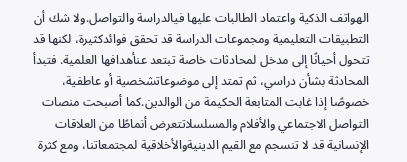الهواتف الذكية واعتماد الطالبات عليها فيالدراسة والتواصل.ولا شك أن التطبيقات التعليمية ومجموعات الدراسة قد تحقق فوائدكثيرة، لكنها قد تتحول أحيانًا إلى مدخل لمحادثات خاصة تبتعد عنأهدافها العلمية. فتبدأ المحادثة بشأن دراسي، ثم تمتد إلى موضوعاتشخصية أو عاطفية، خصوصًا إذا غابت المتابعة الحكيمة من الوالدين.كما أصبحت منصات التواصل الاجتماعي والأفلام والمسلسلاتتعرض أنماطًا من العلاقات الإنسانية قد لا تنسجم مع القيم الدينيةوالأخلاقية لمجتمعاتنا، ومع كثرة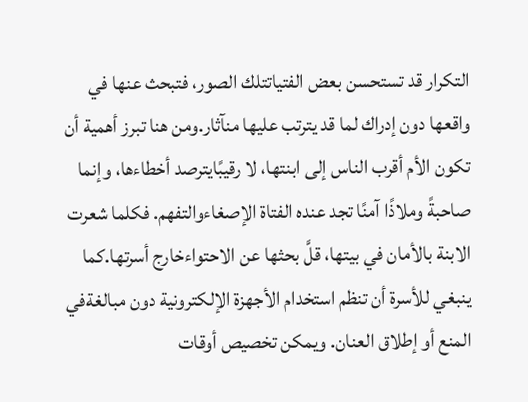التكرار قد تستحسن بعض الفتياتتلك الصور، فتبحث عنها في واقعها دون إدراك لما قد يترتب عليها منآثار.ومن هنا تبرز أهمية أن تكون الأم أقرب الناس إلى ابنتها، لا رقيبًايترصد أخطاءها، وإنما صاحبةً وملاذًا آمنًا تجد عنده الفتاة الإصغاءوالتفهم. فكلما شعرت الابنة بالأمان في بيتها، قلَّ بحثها عن الاحتواءخارج أسرتها.كما ينبغي للأسرة أن تنظم استخدام الأجهزة الإلكترونية دون مبالغةفي المنع أو إطلاق العنان. ويمكن تخصيص أوقات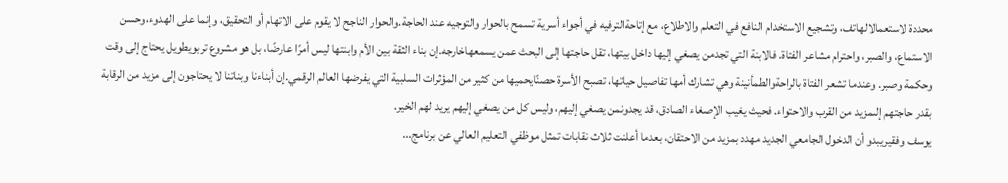محددة لاستعمالالهاتف، وتشجيع الاستخدام النافع في التعلم والاطلاع، مع إتاحةالترفيه في أجواء أسرية تسمح بالحوار والتوجيه عند الحاجة.والحوار الناجح لا يقوم على الاتهام أو التحقيق، وإنما على الهدوء،وحسن الاستماع، والصبر، واحترام مشاعر الفتاة. فالابنة التي تجدمن يصغي إليها داخل بيتها، تقل حاجتها إلى البحث عمن يسمعهاخارجه.إن بناء الثقة بين الأم وابنتها ليس أمرًا عارضًا، بل هو مشروع تربويطويل يحتاج إلى وقت وحكمة وصبر. وعندما تشعر الفتاة بالراحةوالطمأنينة وهي تشارك أمها تفاصيل حياتها، تصبح الأسرة حصنًايحميها من كثير من المؤثرات السلبية التي يفرضها العالم الرقمي.إن أبناءنا وبناتنا لا يحتاجون إلى مزيد من الرقابة بقدر حاجتهم إلىمزيد من القرب والاحتواء. فحيث يغيب الإصغاء الصادق، قد يجدونمن يصغي إليهم، وليس كل من يصغي إليهم يريد لهم الخير.
يوسف وفقيريبدو أن الدخول الجامعي الجديد مهدد بمزيد من الاحتقان، بعدما أعلنت ثلاث نقابات تمثل موظفي التعليم العالي عن برنامج...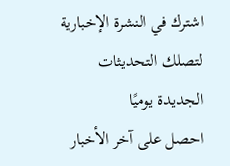اشترك في النشرة الإخبارية لتصلك التحديثات الجديدة يوميًا
احصل على آخر الأخبار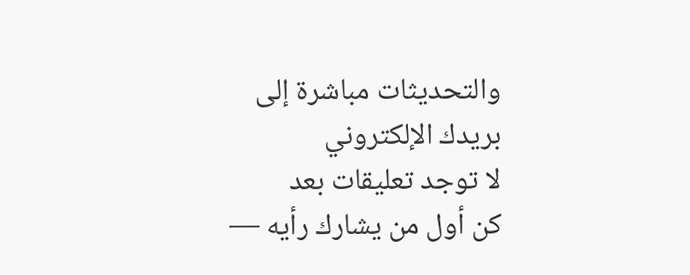والتحديثات مباشرة إلى بريدك الإلكتروني
لا توجد تعليقات بعد
كن أول من يشارك رأيه —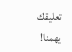تعليقك يهمنا!